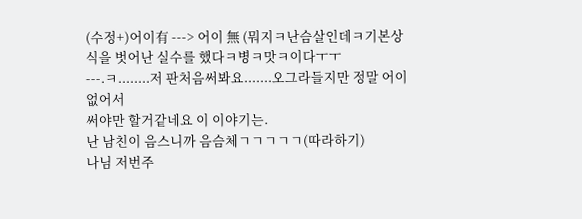(수정+)어이有 ---> 어이 無 (뭐지ㅋ난슴살인데ㅋ기본상식을 벗어난 실수를 했다ㅋ병ㅋ맛ㅋ이다ㅜㅜ
---.ㅋ........저 판처음써봐요.......오그라들지만 정말 어이없어서
써야만 할거같네요 이 이야기는.
난 남친이 음스니까 음슴체ㄱㄱㄱㄱㄱ(따라하기)
나님 저번주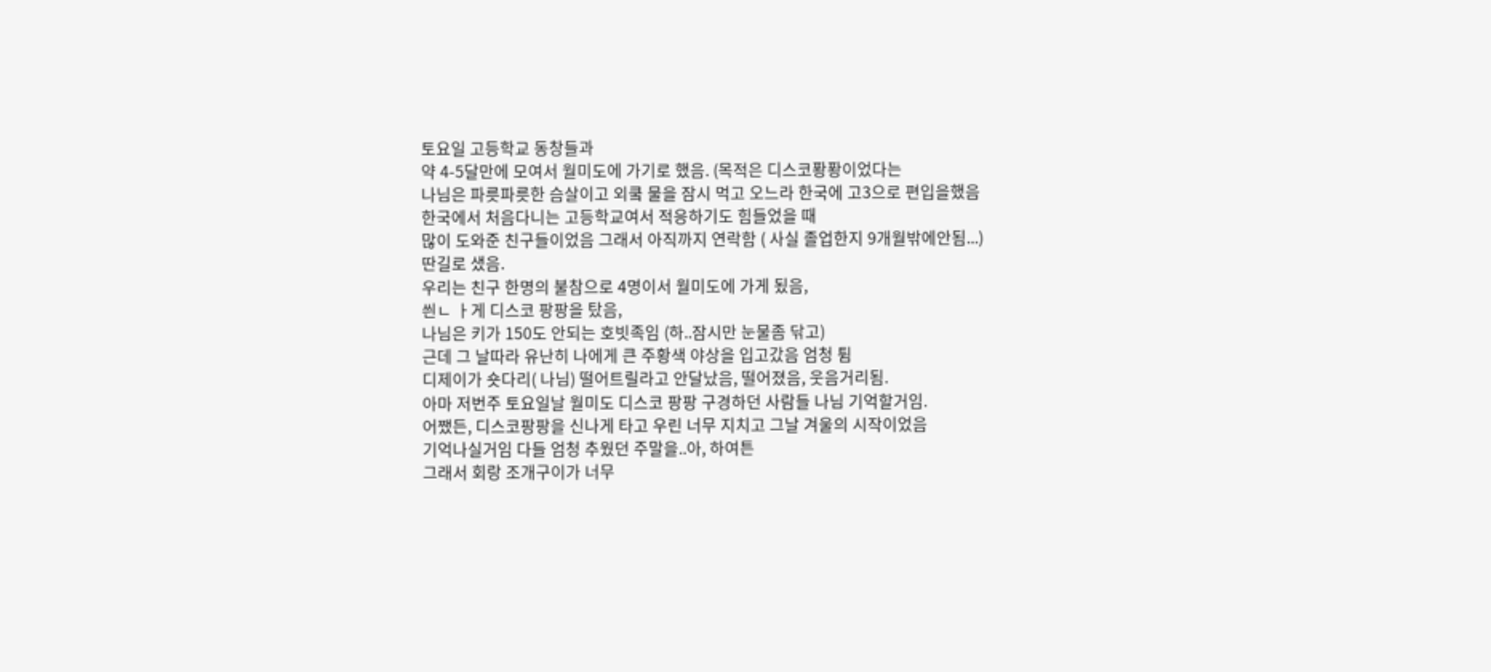토요일 고등학교 동창들과
약 4-5달만에 모여서 월미도에 가기로 했음. (목적은 디스코퐝퐝이었다는
나님은 파릇파릇한 슴살이고 외쿸 물을 잠시 먹고 오느라 한국에 고3으로 편입을했음
한국에서 처음다니는 고등학교여서 적응하기도 힘들었을 때
많이 도와준 친구들이었음 그래서 아직까지 연락함 ( 사실 졸업한지 9개월밖에안됨...)
딴길로 샜음.
우리는 친구 한명의 불참으로 4명이서 월미도에 가게 됬음,
씐ㄴ ㅏ게 디스코 팡팡을 탔음,
나님은 키가 150도 안되는 호빗족임 (하..잠시만 눈물좀 닦고)
근데 그 날따라 유난히 나에게 큰 주황색 야상을 입고갔음 엄청 튐
디제이가 숏다리( 나님) 떨어트릴라고 안달났음, 떨어졌음, 웃음거리됨.
아마 저번주 토요일날 월미도 디스코 팡팡 구경하던 사람들 나님 기억할거임.
어쨌든, 디스코팡팡을 신나게 타고 우린 너무 지치고 그날 겨울의 시작이었음
기억나실거임 다들 엄청 추웠던 주말을..아, 하여튼
그래서 회랑 조개구이가 너무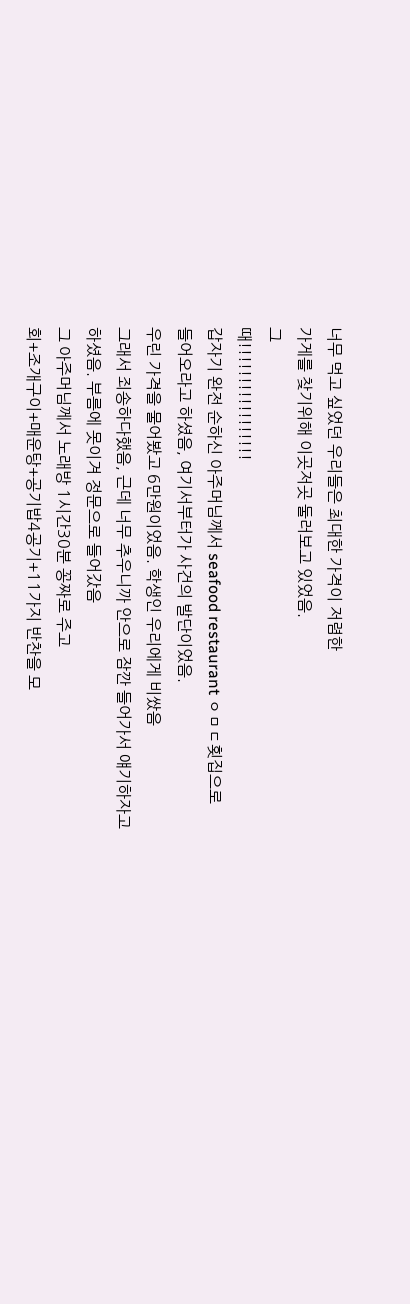너무 먹고 싶었던 우리들은 최대한 가격이 저렴한
가게를 찾기위해 이곳저곳 둘러보고 있었음.
그
때!!!!!!!!!!!!!!!!!
갑자기 완전 순하신 아주머님께서 seafood restaurant ㅇㅁㄷ횟집으로
들어오라고 하셨음, 여기서부터가 사건의 발단이었음.
우린 가격을 물어봤고 6만원이었음. 학생인 우리에게 비쌌음
그래서 죄송하다했음, 근데 너무 추우니까 안으로 잠깐 들어가서 얘기하자고
하셨음. 부름에 못이겨 정문으로 들어갔음
그 아주머님께서 노래방 1시간30분 꽁짜로 주고
회+조개구이+매운탕+공기밥4공기+11가지 반찬을 모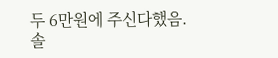두 6만원에 주신다했음.
솔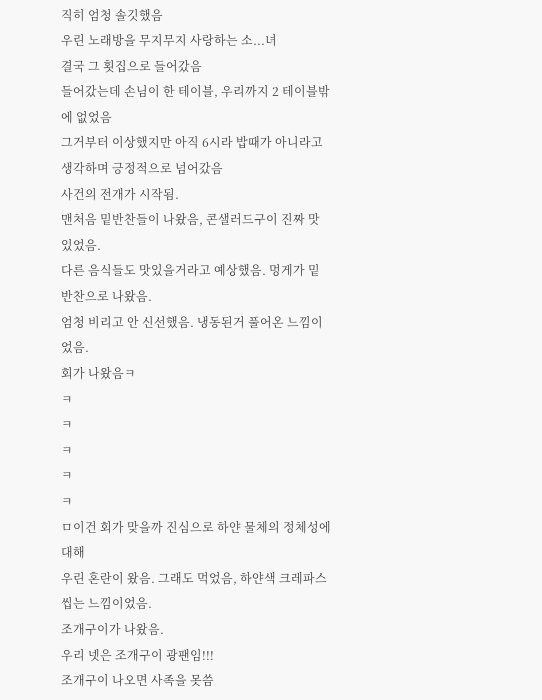직히 엄청 솔깃했음
우린 노래방을 무지무지 사랑하는 소...녀
결국 그 횟집으로 들어갔음
들어갔는데 손님이 한 테이블, 우리까지 2 테이블밖에 없었음
그거부터 이상했지만 아직 6시라 밥때가 아니라고 생각하며 긍정적으로 넘어갔음
사건의 전개가 시작됨.
맨처음 밑반찬들이 나왔음, 콘샐러드구이 진짜 맛있었음.
다른 음식들도 맛있을거라고 예상했음. 멍게가 밑반찬으로 나왔음.
엄청 비리고 안 신선했음. 냉동된거 풀어온 느낌이었음.
회가 나왔음ㅋ
ㅋ
ㅋ
ㅋ
ㅋ
ㅋ
ㅁ이건 회가 맞을까 진심으로 하얀 물체의 정체성에 대해
우린 혼란이 왔음. 그래도 먹었음, 하얀색 크레파스 씹는 느낌이었음.
조개구이가 나왔음.
우리 넷은 조개구이 광팬임!!!
조개구이 나오면 사족을 못씀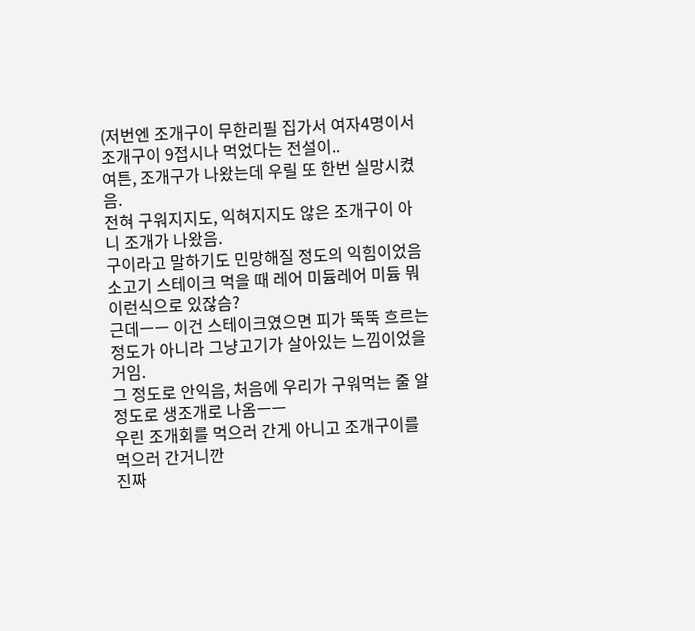(저번엔 조개구이 무한리필 집가서 여자4명이서 조개구이 9접시나 먹었다는 전설이..
여튼, 조개구가 나왔는데 우릴 또 한번 실망시켰음.
전혀 구워지지도, 익혀지지도 않은 조개구이 아니 조개가 나왔음.
구이라고 말하기도 민망해질 정도의 익힘이었음
소고기 스테이크 먹을 때 레어 미듐레어 미듐 뭐 이런식으로 있잖슴?
근데ㅡㅡ 이건 스테이크였으면 피가 뚝뚝 흐르는 정도가 아니라 그냥고기가 살아있는 느낌이었을 거임.
그 정도로 안익음, 처음에 우리가 구워먹는 줄 알정도로 생조개로 나옴ㅡㅡ
우린 조개회를 먹으러 간게 아니고 조개구이를 먹으러 간거니깐
진짜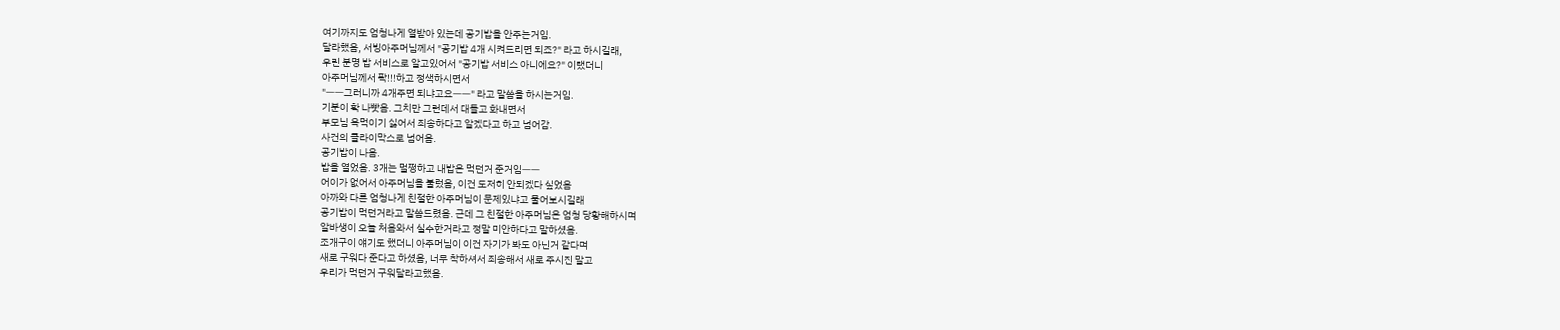여기까지도 엄청나게 열받아 있는데 공기밥을 안주는거임.
달라했음, 서빙아주머님께서 "공기밥 4개 시켜드리면 되죠?" 라고 하시길래,
우린 분명 밥 서비스로 알고있어서 "공기밥 서비스 아니에요?" 이랬더니
아주머님께서 퐉!!!하고 정색하시면서
"ㅡㅡ그러니까 4개주면 되냐고요ㅡㅡ" 라고 말씀을 하시는거임.
기분이 확 나빳음. 그치만 그런데서 대들고 화내면서
부모님 욕먹이기 싫어서 죄송하다고 알겠다고 하고 넘어감.
사건의 클라이막스로 넘어옴.
공기밥이 나옴.
밥을 열었음. 3개는 멀쩡하고 내밥은 먹던거 준거임ㅡㅡ
어이가 없어서 아주머님을 불렀음, 이건 도저히 안되겠다 싶었음
아까와 다른 엄청나게 친절한 아주머님이 문제있냐고 물어보시길래
공기밥이 먹던거라고 말씀드렸음. 근데 그 친절한 아주머님은 엄청 당황해하시며
알바생이 오늘 처음와서 실수한거라고 정말 미안하다고 말하셨음.
조개구이 얘기도 했더니 아주머님이 이건 자기가 봐도 아닌거 같다며
새로 구워다 준다고 하셨음, 너무 착하셔서 죄송해서 새로 주시진 말고
우리가 먹던거 구워달라고했음.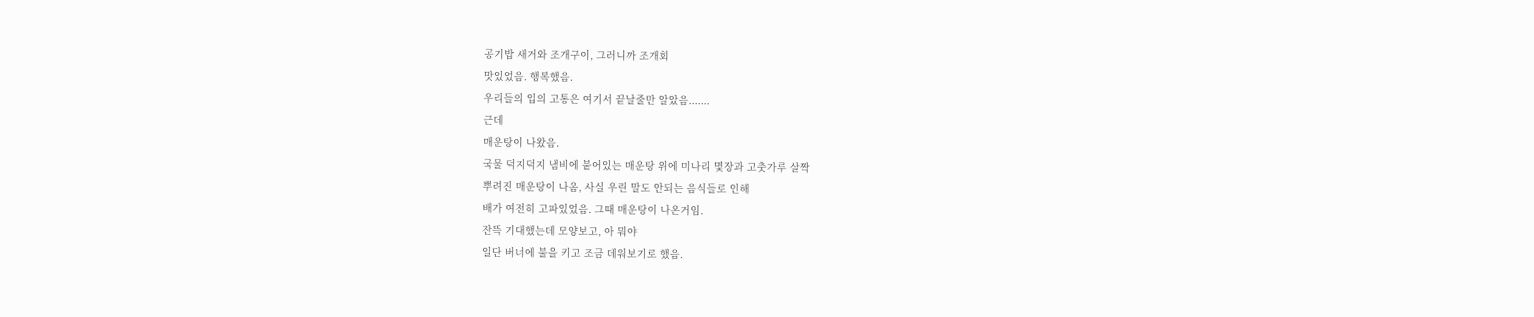공기밥 새거와 조개구이, 그러니까 조개회
맛있었음. 행복했음.
우리들의 입의 고통은 여기서 끝날줄만 알았음.......
근데
매운탕이 나왔음.
국물 덕지덕지 냄비에 붙어있는 매운탕 위에 미나리 몇장과 고춧가루 살짝
뿌려진 매운탕이 나옴, 사실 우린 말도 안되는 음식들로 인해
배가 여전히 고파있었음. 그때 매운탕이 나온거임.
잔뜩 기대했는데 모양보고, 아 뭐야
일단 버너에 불을 키고 조금 데워보기로 했음.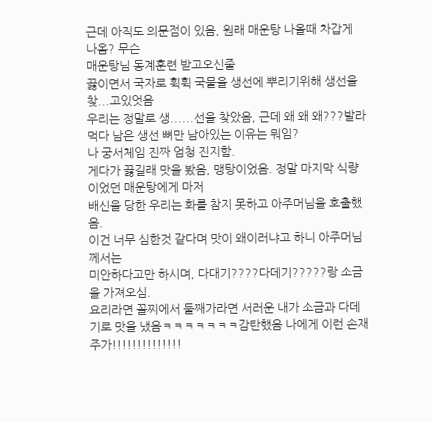근데 아직도 의문점이 있음, 원래 매운탕 나올때 차갑게 나옴? 무슨
매운탕님 동계훈련 받고오신줄
끓이면서 국자로 휙휙 국물을 생선에 뿌리기위해 생선을 찾...고있엇음
우리는 정말로 생......선을 찾았음, 근데 왜 왜 왜???발라먹다 남은 생선 뼈만 남아있는 이유는 뭐임?
나 궁서체임 진짜 엄청 진지함.
게다가 끓길래 맛을 봤음, 맹탕이었음. 정말 마지막 식량이었던 매운탕에게 마저
배신을 당한 우리는 화를 참지 못하고 아주머님을 호출했음.
이건 너무 심한것 같다며 맛이 왜이러냐고 하니 아주머님께서는
미안하다고만 하시며, 다대기????다데기?????랑 소금을 가져오심.
요리라면 꼴찌에서 둘째가라면 서러운 내가 소금과 다데기로 맛을 냈음ㅋㅋㅋㅋㅋㅋㅋ감탄했음 나에게 이런 손재주가!!!!!!!!!!!!!!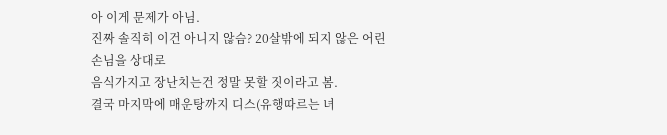아 이게 문제가 아님.
진짜 솔직히 이건 아니지 않슴? 20살밖에 되지 않은 어린 손님을 상대로
음식가지고 장난치는건 정말 못할 짓이라고 봄.
결국 마지막에 매운탕까지 디스(유행따르는 녀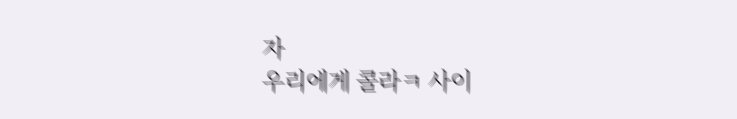자
우리에게 콜라ㅋ 사이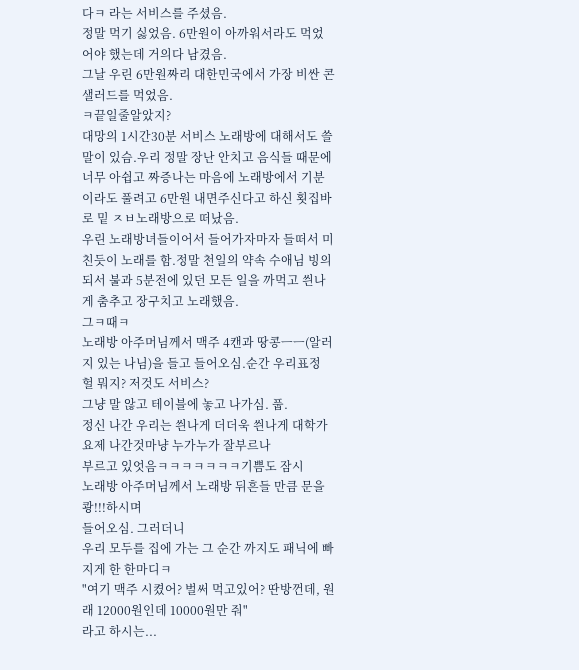다ㅋ 라는 서비스를 주셨음.
정말 먹기 싫었음. 6만원이 아까워서라도 먹었어야 했는데 거의다 남겼음.
그날 우린 6만원짜리 대한민국에서 가장 비싼 콘샐러드를 먹었음.
ㅋ끝일줄알았지?
대망의 1시간30분 서비스 노래방에 대해서도 쓸말이 있슴.우리 정말 장난 안치고 음식들 때문에 너무 아쉽고 짜증나는 마음에 노래방에서 기분이라도 풀려고 6만원 내면주신다고 하신 횟집바로 밑 ㅈㅂ노래방으로 떠났음.
우린 노래방녀들이어서 들어가자마자 들떠서 미친듯이 노래를 함.정말 천일의 약속 수애님 빙의되서 불과 5분전에 있던 모든 일을 까먹고 씐나게 춤추고 장구치고 노래했음.
그ㅋ때ㅋ
노래방 아주머님께서 맥주 4캔과 땅콩ㅡㅡ(알러지 있는 나님)을 들고 들어오심.순간 우리표정 헐 뭐지? 저것도 서비스?
그냥 말 않고 테이블에 놓고 나가심. 풉.
정신 나간 우리는 씐나게 더더욱 씐나게 대학가요제 나간것마냥 누가누가 잘부르나
부르고 있엇음ㅋㅋㅋㅋㅋㅋㅋ기쁨도 잠시
노래방 아주머님께서 노래방 뒤흔들 만큼 문을 쾅!!!하시며
들어오심. 그러더니
우리 모두를 집에 가는 그 순간 까지도 패닉에 빠지게 한 한마디ㅋ
"여기 맥주 시켰어? 벌써 먹고있어? 딴방껀데, 원래 12000원인데 10000원만 줘"
라고 하시는...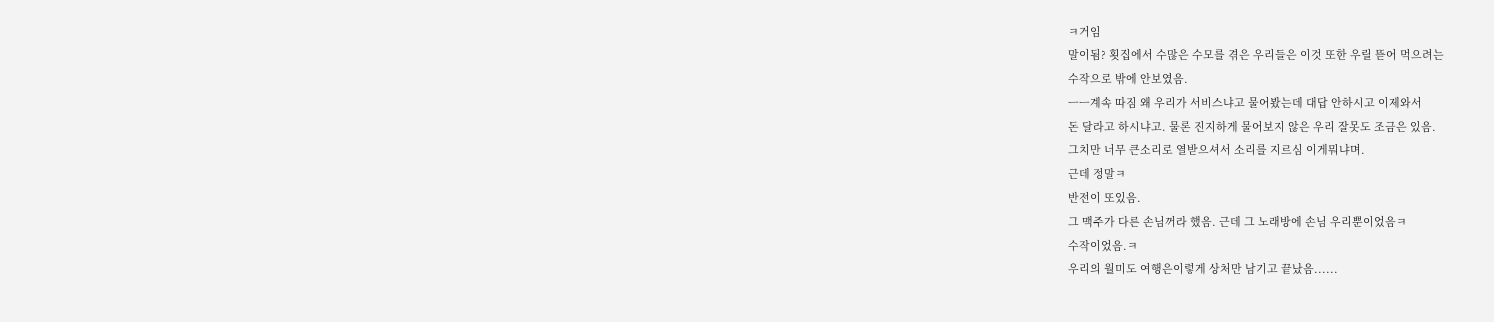ㅋ거임
말이됨? 횟집에서 수많은 수모를 겪은 우리들은 이것 또한 우릴 뜯어 먹으려는
수작으로 밖에 안보였음.
ㅡㅡ계속 따짐 왜 우리가 서비스냐고 물어봤는데 대답 안하시고 이제와서
돈 달라고 하시냐고. 물론 진지하게 물어보지 않은 우리 잘못도 조금은 있음.
그치만 너무 큰소리로 열받으셔서 소리를 지르심 이게뭐냐며.
근데 정말ㅋ
반전이 또있음.
그 맥주가 다른 손님꺼라 했음. 근데 그 노래방에 손님 우리뿐이었음ㅋ
수작이었음.ㅋ
우리의 월미도 여행은이렇게 상처만 남기고 끝났음......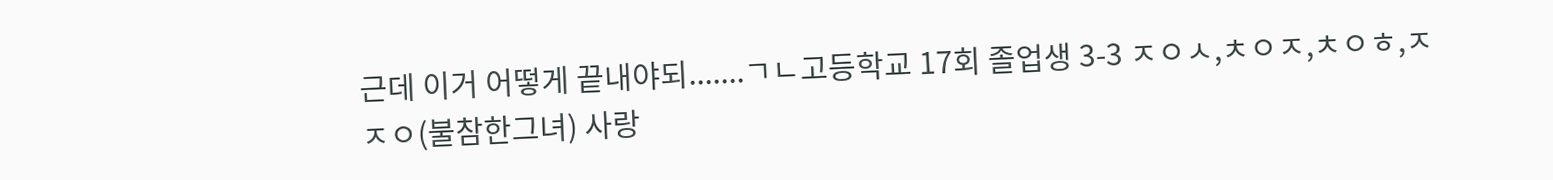근데 이거 어떻게 끝내야되.......ㄱㄴ고등학교 17회 졸업생 3-3 ㅈㅇㅅ,ㅊㅇㅈ,ㅊㅇㅎ,ㅈㅈㅇ(불참한그녀) 사랑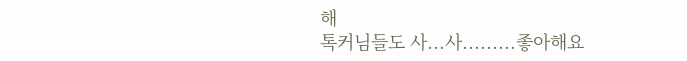해
톡커님들도 사...사.........좋아해요